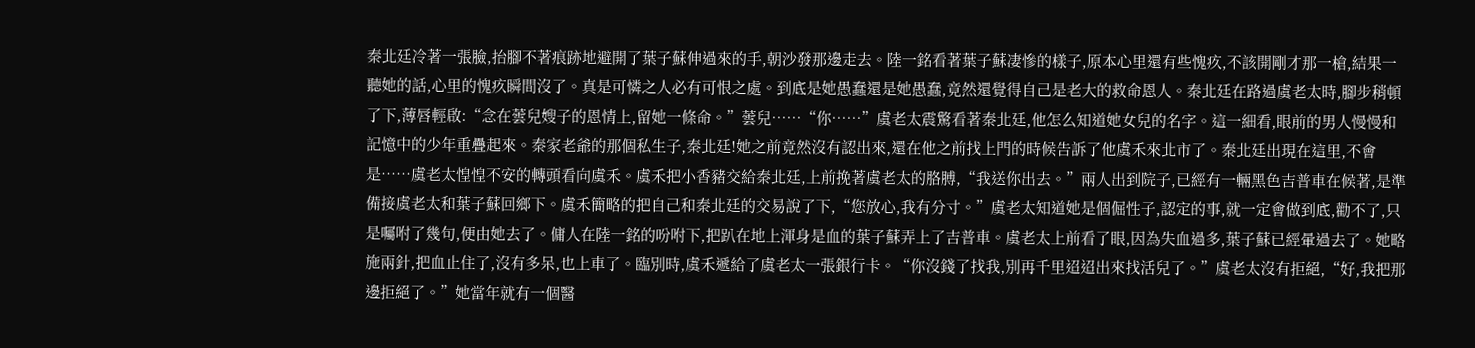秦北廷冷著一張臉,抬腳不著痕跡地避開了葉子蘇伸過來的手,朝沙發那邊走去。陸一銘看著葉子蘇凄慘的樣子,原本心里還有些愧疚,不該開剛才那一槍,結果一聽她的話,心里的愧疚瞬間沒了。真是可憐之人必有可恨之處。到底是她愚蠢還是她愚蠢,竟然還覺得自己是老大的救命恩人。秦北廷在路過虞老太時,腳步稍頓了下,薄唇輕啟:“念在蕓兒嫂子的恩情上,留她一條命。”蕓兒……“你……”虞老太震驚看著秦北廷,他怎么知道她女兒的名字。這一細看,眼前的男人慢慢和記憶中的少年重疊起來。秦家老爺的那個私生子,秦北廷!她之前竟然沒有認出來,還在他之前找上門的時候告訴了他虞禾來北市了。秦北廷出現在這里,不會是……虞老太惶惶不安的轉頭看向虞禾。虞禾把小香豬交給秦北廷,上前挽著虞老太的胳膊,“我送你出去。”兩人出到院子,已經有一輛黑色吉普車在候著,是準備接虞老太和葉子蘇回鄉下。虞禾簡略的把自己和秦北廷的交易說了下,“您放心,我有分寸。”虞老太知道她是個倔性子,認定的事,就一定會做到底,勸不了,只是囑咐了幾句,便由她去了。傭人在陸一銘的吩咐下,把趴在地上渾身是血的葉子蘇弄上了吉普車。虞老太上前看了眼,因為失血過多,葉子蘇已經暈過去了。她略施兩針,把血止住了,沒有多呆,也上車了。臨別時,虞禾遞給了虞老太一張銀行卡。“你沒錢了找我,別再千里迢迢出來找活兒了。”虞老太沒有拒絕,“好,我把那邊拒絕了。”她當年就有一個醫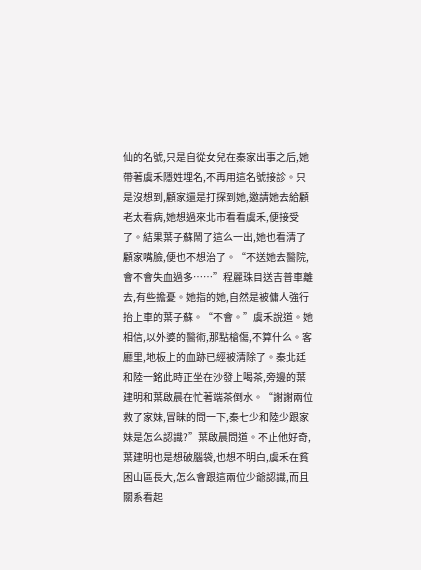仙的名號,只是自從女兒在秦家出事之后,她帶著虞禾隱姓埋名,不再用這名號接診。只是沒想到,顧家還是打探到她,邀請她去給顧老太看病,她想過來北市看看虞禾,便接受了。結果葉子蘇鬧了這么一出,她也看清了顧家嘴臉,便也不想治了。“不送她去醫院,會不會失血過多……”程麗珠目送吉普車離去,有些擔憂。她指的她,自然是被傭人強行抬上車的葉子蘇。“不會。”虞禾說道。她相信,以外婆的醫術,那點槍傷,不算什么。客廳里,地板上的血跡已經被清除了。秦北廷和陸一銘此時正坐在沙發上喝茶,旁邊的葉建明和葉啟晨在忙著端茶倒水。“謝謝兩位救了家妹,冒昧的問一下,秦七少和陸少跟家妹是怎么認識?”葉啟晨問道。不止他好奇,葉建明也是想破腦袋,也想不明白,虞禾在貧困山區長大,怎么會跟這兩位少爺認識,而且關系看起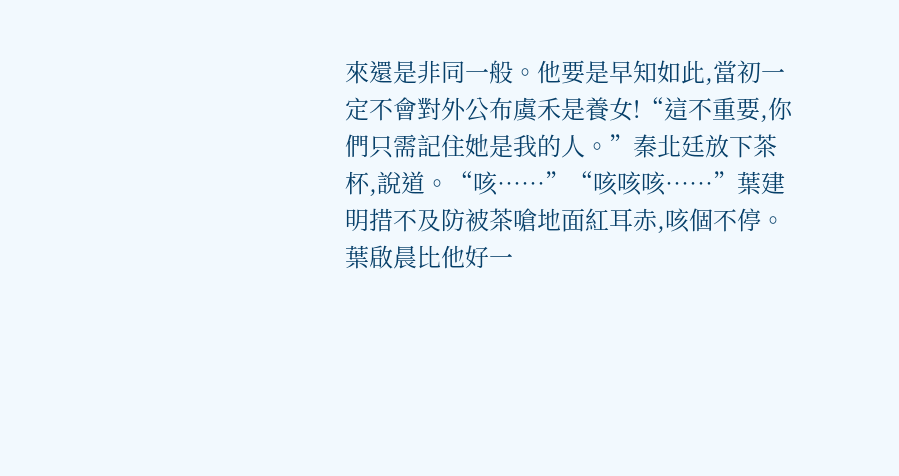來還是非同一般。他要是早知如此,當初一定不會對外公布虞禾是養女!“這不重要,你們只需記住她是我的人。”秦北廷放下茶杯,說道。“咳……”“咳咳咳……”葉建明措不及防被茶嗆地面紅耳赤,咳個不停。葉啟晨比他好一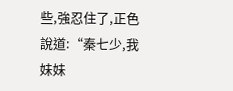些,強忍住了,正色說道:“秦七少,我妹妹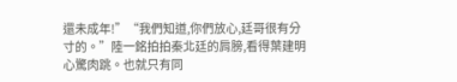還未成年!”“我們知道,你們放心,廷哥很有分寸的。”陸一銘拍拍秦北廷的肩膀,看得葉建明心驚肉跳。也就只有同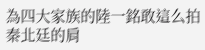為四大家族的陸一銘敢這么拍秦北廷的肩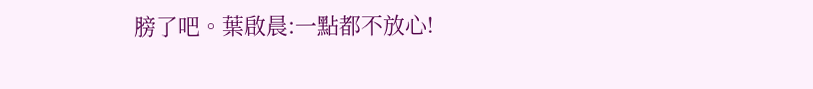膀了吧。葉啟晨:一點都不放心!